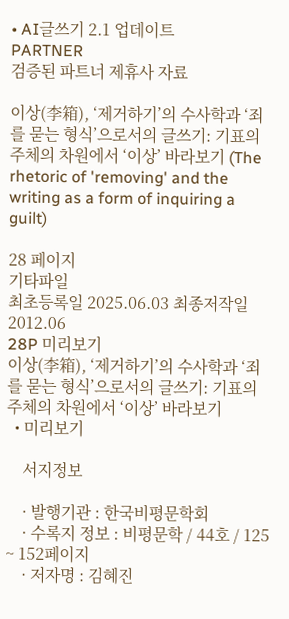• AI글쓰기 2.1 업데이트
PARTNER
검증된 파트너 제휴사 자료

이상(李箱), ‘제거하기’의 수사학과 ‘죄를 묻는 형식’으로서의 글쓰기: 기표의 주체의 차원에서 ‘이상’ 바라보기 (The rhetoric of 'removing' and the writing as a form of inquiring a guilt)

28 페이지
기타파일
최초등록일 2025.06.03 최종저작일 2012.06
28P 미리보기
이상(李箱), ‘제거하기’의 수사학과 ‘죄를 묻는 형식’으로서의 글쓰기: 기표의 주체의 차원에서 ‘이상’ 바라보기
  • 미리보기

    서지정보

    · 발행기관 : 한국비평문학회
    · 수록지 정보 : 비평문학 / 44호 / 125 ~ 152페이지
    · 저자명 : 김혜진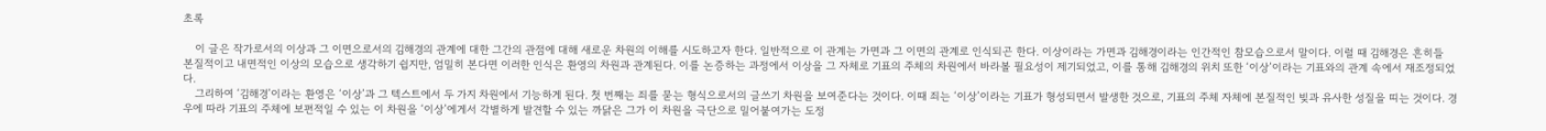초록

    이 글은 작가로서의 이상과 그 이면으로서의 김해경의 관계에 대한 그간의 관점에 대해 새로운 차원의 이해를 시도하고자 한다. 일반적으로 이 관계는 가면과 그 이면의 관계로 인식되곤 한다. 이상이라는 가면과 김해경이라는 인간적인 참모습으로서 말이다. 이럴 때 김해경은 흔히들 본질적이고 내면적인 이상의 모습으로 생각하기 쉽지만, 엄밀히 본다면 이러한 인식은 환영의 차원과 관계된다. 이를 논증하는 과정에서 이상을 그 자체로 기표의 주체의 차원에서 바라볼 필요성이 제기되었고, 이를 통해 김해경의 위치 또한 ‘이상’이라는 기표와의 관계 속에서 재조정되었다.
    그리하여 ‘김해경’이라는 환영은 ‘이상’과 그 텍스트에서 두 가지 차원에서 기능하게 된다. 첫 번째는 죄를 묻는 형식으로서의 글쓰기 차원을 보여준다는 것이다. 이때 죄는 ‘이상’이라는 기표가 형성되면서 발생한 것으로, 기표의 주체 자체에 본질적인 빚과 유사한 성질을 띠는 것이다. 경우에 따라 기표의 주체에 보편적일 수 있는 이 차원을 ‘이상’에게서 각별하게 발견할 수 있는 까닭은 그가 이 차원을 극단으로 밀어붙여가는 도정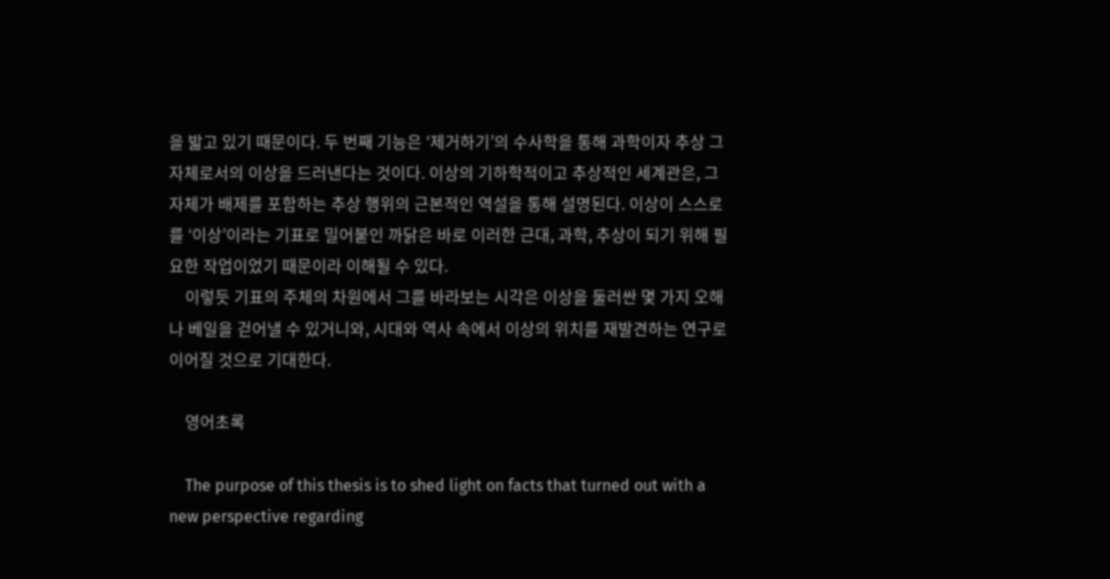을 밟고 있기 때문이다. 두 번째 기능은 ‘제거하기’의 수사학을 통해 과학이자 추상 그 자체로서의 이상을 드러낸다는 것이다. 이상의 기하학적이고 추상적인 세계관은, 그 자체가 배제를 포함하는 추상 행위의 근본적인 역설을 통해 설명된다. 이상이 스스로를 ‘이상’이라는 기표로 밀어붙인 까닭은 바로 이러한 근대, 과학, 추상이 되기 위해 필요한 작업이었기 때문이라 이해될 수 있다.
    이렇듯 기표의 주체의 차원에서 그를 바라보는 시각은 이상을 둘러싼 몇 가지 오해나 베일을 걷어낼 수 있거니와, 시대와 역사 속에서 이상의 위치를 재발견하는 연구로 이어질 것으로 기대한다.

    영어초록

    The purpose of this thesis is to shed light on facts that turned out with a new perspective regarding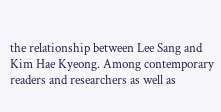the relationship between Lee Sang and Kim Hae Kyeong. Among contemporary readers and researchers as well as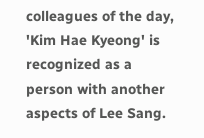colleagues of the day, 'Kim Hae Kyeong' is recognized as a person with another aspects of Lee Sang.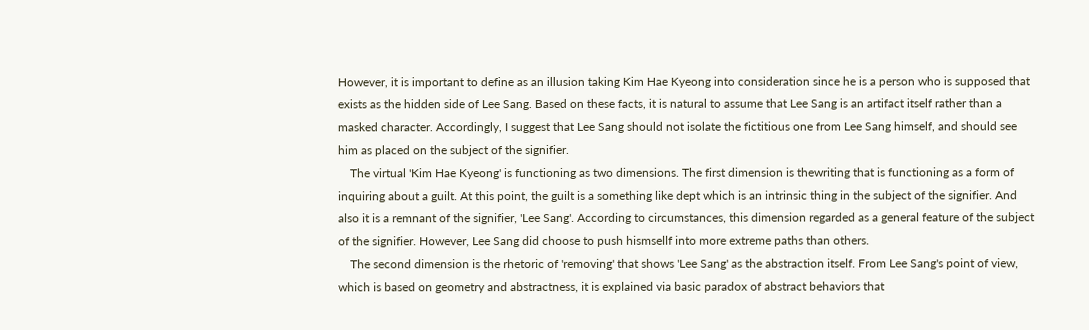However, it is important to define as an illusion taking Kim Hae Kyeong into consideration since he is a person who is supposed that exists as the hidden side of Lee Sang. Based on these facts, it is natural to assume that Lee Sang is an artifact itself rather than a masked character. Accordingly, I suggest that Lee Sang should not isolate the fictitious one from Lee Sang himself, and should see him as placed on the subject of the signifier.
    The virtual 'Kim Hae Kyeong' is functioning as two dimensions. The first dimension is thewriting that is functioning as a form of inquiring about a guilt. At this point, the guilt is a something like dept which is an intrinsic thing in the subject of the signifier. And also it is a remnant of the signifier, 'Lee Sang'. According to circumstances, this dimension regarded as a general feature of the subject of the signifier. However, Lee Sang did choose to push hismsellf into more extreme paths than others.
    The second dimension is the rhetoric of 'removing' that shows 'Lee Sang' as the abstraction itself. From Lee Sang's point of view, which is based on geometry and abstractness, it is explained via basic paradox of abstract behaviors that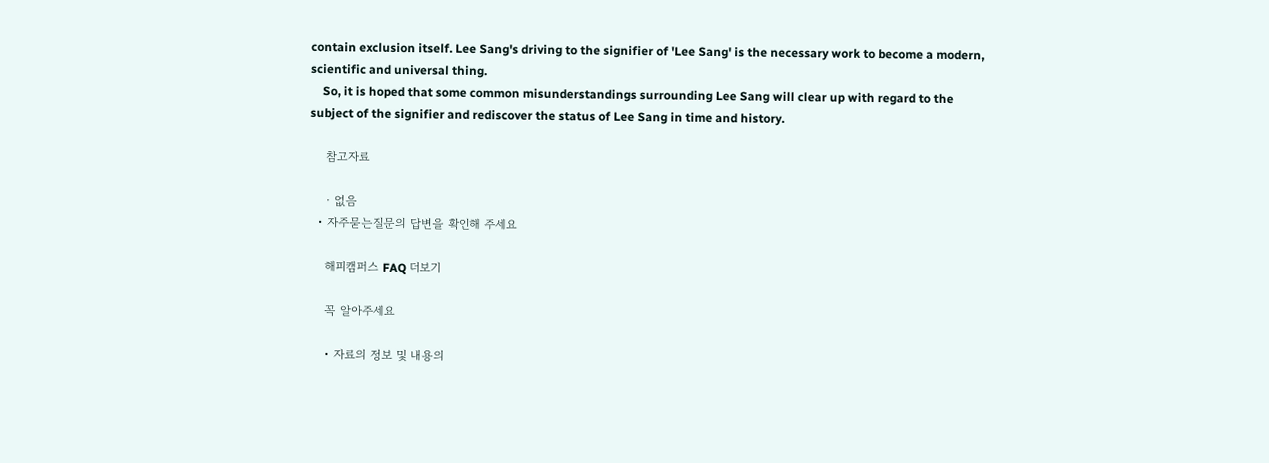contain exclusion itself. Lee Sang's driving to the signifier of 'Lee Sang' is the necessary work to become a modern, scientific and universal thing.
    So, it is hoped that some common misunderstandings surrounding Lee Sang will clear up with regard to the subject of the signifier and rediscover the status of Lee Sang in time and history.

    참고자료

    · 없음
  • 자주묻는질문의 답변을 확인해 주세요

    해피캠퍼스 FAQ 더보기

    꼭 알아주세요

    • 자료의 정보 및 내용의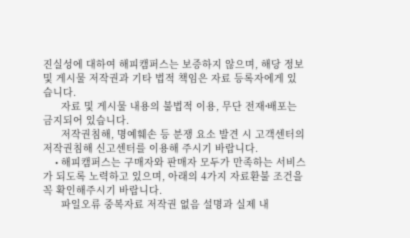진실성에 대하여 해피캠퍼스는 보증하지 않으며, 해당 정보 및 게시물 저작권과 기타 법적 책임은 자료 등록자에게 있습니다.
      자료 및 게시물 내용의 불법적 이용, 무단 전재∙배포는 금지되어 있습니다.
      저작권침해, 명예훼손 등 분쟁 요소 발견 시 고객센터의 저작권침해 신고센터를 이용해 주시기 바랍니다.
    • 해피캠퍼스는 구매자와 판매자 모두가 만족하는 서비스가 되도록 노력하고 있으며, 아래의 4가지 자료환불 조건을 꼭 확인해주시기 바랍니다.
      파일오류 중복자료 저작권 없음 설명과 실제 내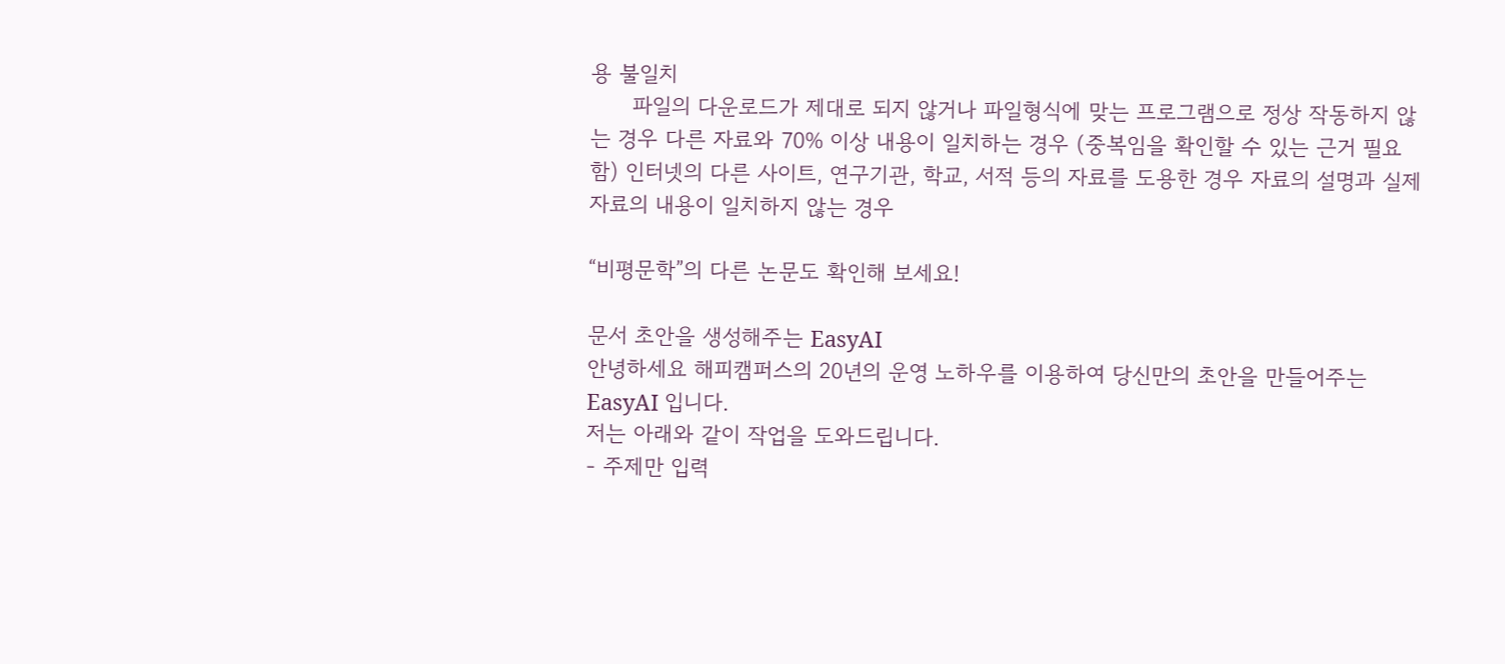용 불일치
      파일의 다운로드가 제대로 되지 않거나 파일형식에 맞는 프로그램으로 정상 작동하지 않는 경우 다른 자료와 70% 이상 내용이 일치하는 경우 (중복임을 확인할 수 있는 근거 필요함) 인터넷의 다른 사이트, 연구기관, 학교, 서적 등의 자료를 도용한 경우 자료의 설명과 실제 자료의 내용이 일치하지 않는 경우

“비평문학”의 다른 논문도 확인해 보세요!

문서 초안을 생성해주는 EasyAI
안녕하세요 해피캠퍼스의 20년의 운영 노하우를 이용하여 당신만의 초안을 만들어주는 EasyAI 입니다.
저는 아래와 같이 작업을 도와드립니다.
- 주제만 입력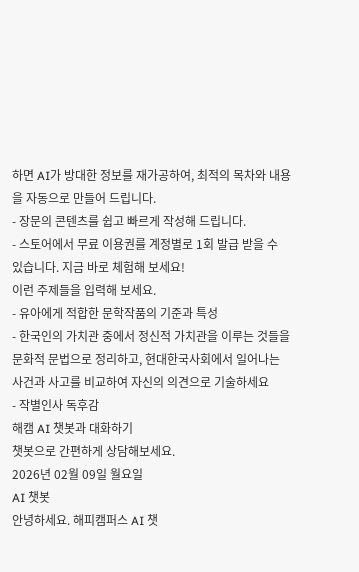하면 AI가 방대한 정보를 재가공하여, 최적의 목차와 내용을 자동으로 만들어 드립니다.
- 장문의 콘텐츠를 쉽고 빠르게 작성해 드립니다.
- 스토어에서 무료 이용권를 계정별로 1회 발급 받을 수 있습니다. 지금 바로 체험해 보세요!
이런 주제들을 입력해 보세요.
- 유아에게 적합한 문학작품의 기준과 특성
- 한국인의 가치관 중에서 정신적 가치관을 이루는 것들을 문화적 문법으로 정리하고, 현대한국사회에서 일어나는 사건과 사고를 비교하여 자신의 의견으로 기술하세요
- 작별인사 독후감
해캠 AI 챗봇과 대화하기
챗봇으로 간편하게 상담해보세요.
2026년 02월 09일 월요일
AI 챗봇
안녕하세요. 해피캠퍼스 AI 챗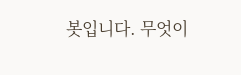봇입니다. 무엇이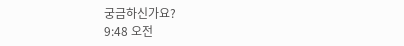궁금하신가요?
9:48 오전